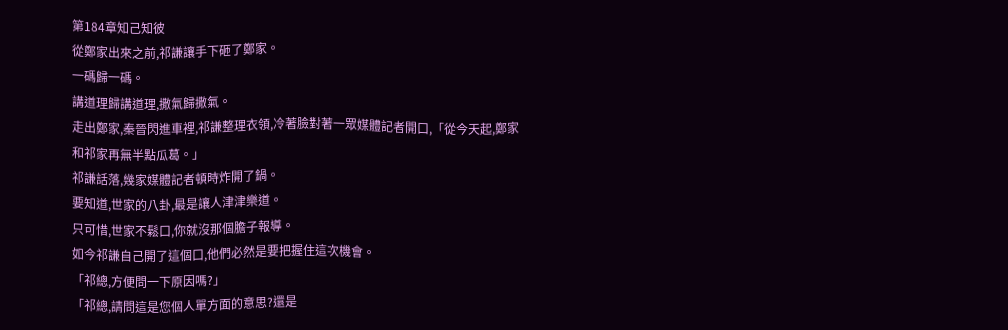第184章知己知彼
從鄭家出來之前,祁謙讓手下砸了鄭家。
一碼歸一碼。
講道理歸講道理,撒氣歸撒氣。
走出鄭家,秦晉閃進車裡,祁謙整理衣領,冷著臉對著一眾媒體記者開口,「從今天起,鄭家和祁家再無半點瓜葛。」
祁謙話落,幾家媒體記者頓時炸開了鍋。
要知道,世家的八卦,最是讓人津津樂道。
只可惜,世家不鬆口,你就沒那個膽子報導。
如今祁謙自己開了這個口,他們必然是要把握住這次機會。
「祁總,方便問一下原因嗎?」
「祁總,請問這是您個人單方面的意思?還是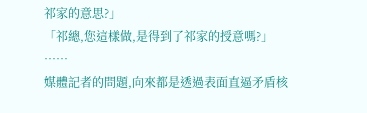祁家的意思?」
「祁總,您這樣做,是得到了祁家的授意嗎?」
……
媒體記者的問題,向來都是透過表面直逼矛盾核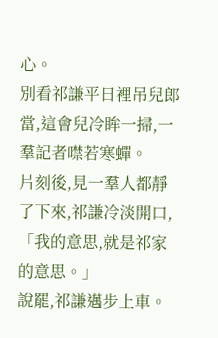心。
別看祁謙平日裡吊兒郎當,這會兒冷眸一掃,一羣記者噤若寒蟬。
片刻後,見一羣人都靜了下來,祁謙冷淡開口,「我的意思,就是祁家的意思。」
說罷,祁謙邁步上車。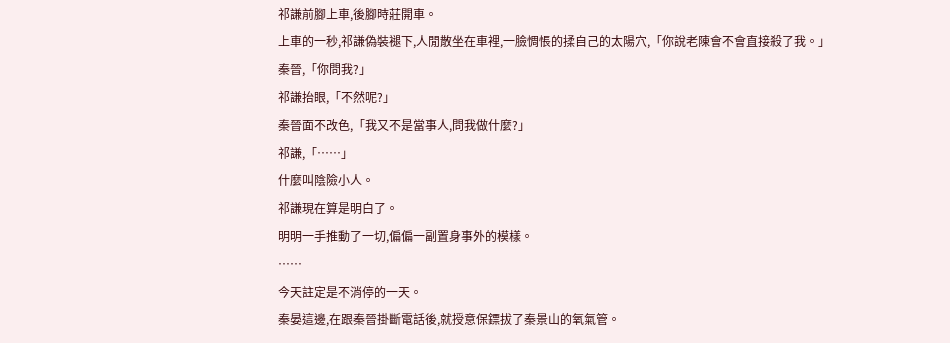祁謙前腳上車,後腳時莊開車。
上車的一秒,祁謙偽裝褪下,人閒散坐在車裡,一臉惆悵的揉自己的太陽穴,「你說老陳會不會直接殺了我。」
秦晉,「你問我?」
祁謙抬眼,「不然呢?」
秦晉面不改色,「我又不是當事人,問我做什麼?」
祁謙,「……」
什麼叫陰險小人。
祁謙現在算是明白了。
明明一手推動了一切,偏偏一副置身事外的模樣。
……
今天註定是不消停的一天。
秦晏這邊,在跟秦晉掛斷電話後,就授意保鏢拔了秦景山的氧氣管。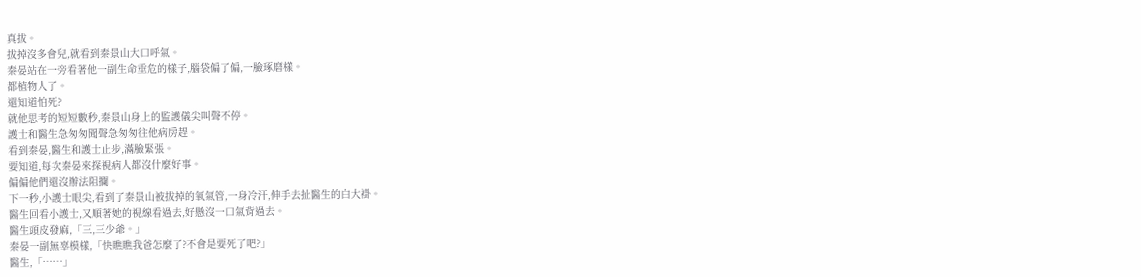真拔。
拔掉沒多會兒,就看到秦景山大口呼氣。
秦晏站在一旁看著他一副生命垂危的樣子,腦袋偏了偏,一臉琢磨樣。
都植物人了。
還知道怕死?
就他思考的短短數秒,秦景山身上的監護儀尖叫聲不停。
護士和醫生急匆匆聞聲急匆匆往他病房趕。
看到秦晏,醫生和護士止步,滿臉緊張。
要知道,每次秦晏來探視病人都沒什麼好事。
偏偏他們還沒辦法阻攔。
下一秒,小護士眼尖,看到了秦景山被拔掉的氧氣管,一身冷汗,伸手去扯醫生的白大褂。
醫生回看小護士,又順著她的視線看過去,好懸沒一口氣背過去。
醫生頭皮發麻,「三,三少爺。」
秦晏一副無辜模樣,「快瞧瞧我爸怎麼了?不會是要死了吧?」
醫生,「……」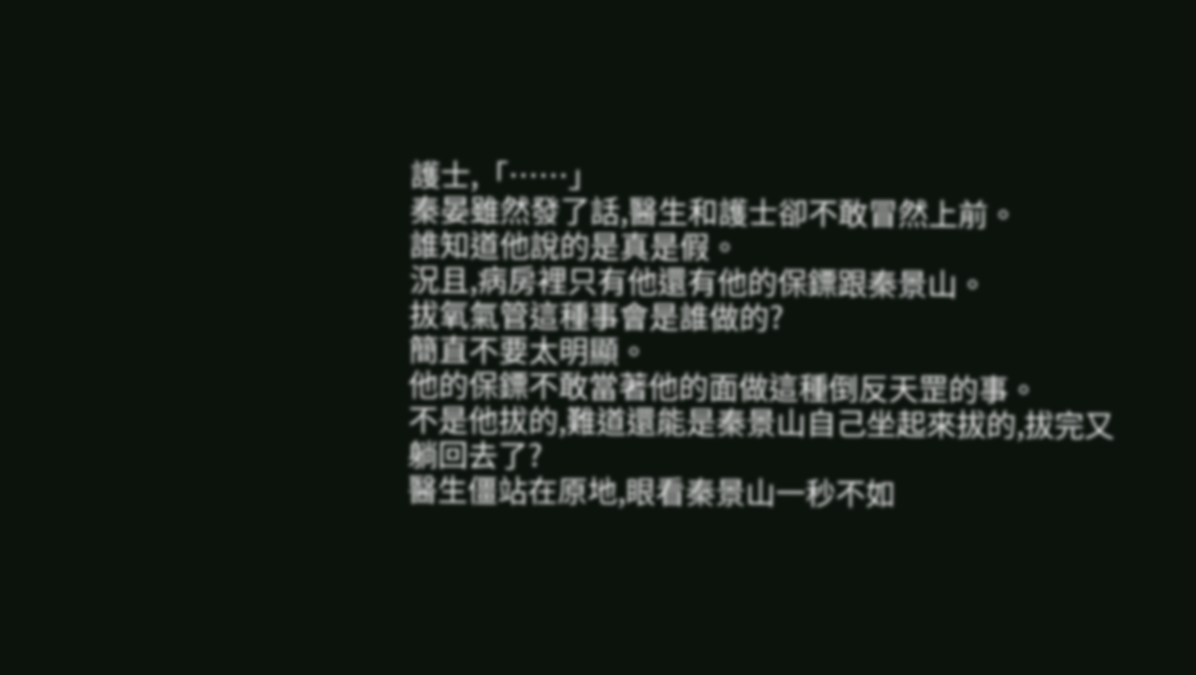護士,「……」
秦晏雖然發了話,醫生和護士卻不敢冒然上前。
誰知道他說的是真是假。
況且,病房裡只有他還有他的保鏢跟秦景山。
拔氧氣管這種事會是誰做的?
簡直不要太明顯。
他的保鏢不敢當著他的面做這種倒反天罡的事。
不是他拔的,難道還能是秦景山自己坐起來拔的,拔完又躺回去了?
醫生僵站在原地,眼看秦景山一秒不如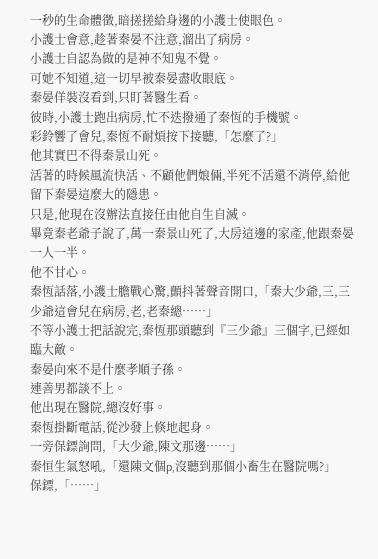一秒的生命體徵,暗搓搓給身邊的小護士使眼色。
小護士會意,趁著秦晏不注意,溜出了病房。
小護士自認為做的是神不知鬼不覺。
可她不知道,這一切早被秦晏盡收眼底。
秦晏佯裝沒看到,只盯著醫生看。
彼時,小護士跑出病房,忙不迭撥通了秦恆的手機號。
彩鈴響了會兒,秦恆不耐煩按下接聽,「怎麼了?」
他其實巴不得秦景山死。
活著的時候風流快活、不顧他們娘倆,半死不活還不消停,給他留下秦晏這麼大的隱患。
只是,他現在沒辦法直接任由他自生自滅。
畢竟秦老爺子說了,萬一秦景山死了,大房這邊的家產,他跟秦晏一人一半。
他不甘心。
秦恆話落,小護士膽戰心驚,顫抖著聲音開口,「秦大少爺,三,三少爺這會兒在病房,老,老秦總……」
不等小護士把話說完,秦恆那頭聽到『三少爺』三個字,已經如臨大敵。
秦晏向來不是什麼孝順子孫。
連善男都談不上。
他出現在醫院,總沒好事。
秦恆掛斷電話,從沙發上倏地起身。
一旁保鏢詢問,「大少爺,陳文那邊……」
秦恒生氣怒吼,「還陳文個p,沒聽到那個小畜生在醫院嗎?」
保鏢,「……」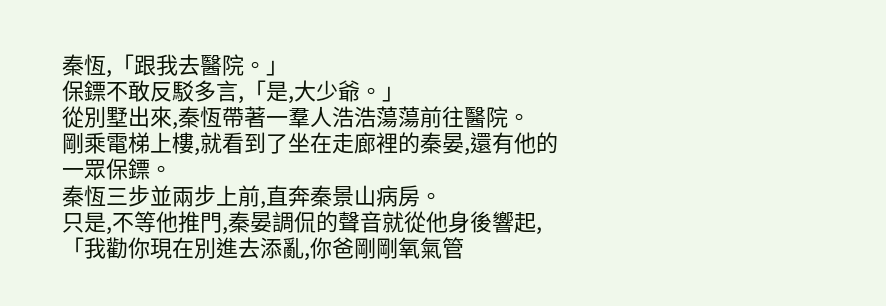秦恆,「跟我去醫院。」
保鏢不敢反駁多言,「是,大少爺。」
從別墅出來,秦恆帶著一羣人浩浩蕩蕩前往醫院。
剛乘電梯上樓,就看到了坐在走廊裡的秦晏,還有他的一眾保鏢。
秦恆三步並兩步上前,直奔秦景山病房。
只是,不等他推門,秦晏調侃的聲音就從他身後響起,「我勸你現在別進去添亂,你爸剛剛氧氣管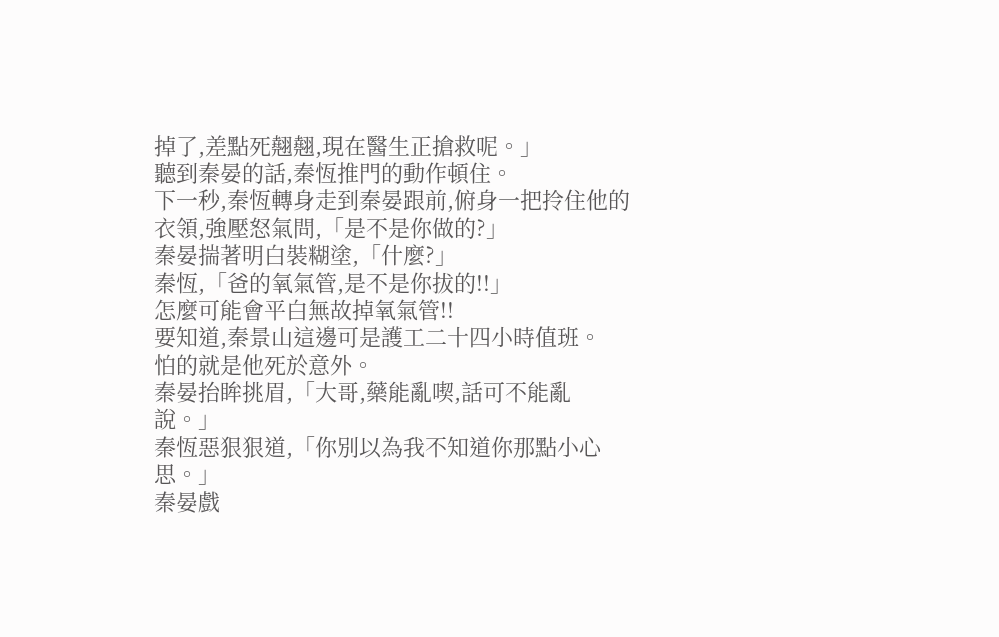掉了,差點死翹翹,現在醫生正搶救呢。」
聽到秦晏的話,秦恆推門的動作頓住。
下一秒,秦恆轉身走到秦晏跟前,俯身一把拎住他的衣領,強壓怒氣問,「是不是你做的?」
秦晏揣著明白裝糊塗,「什麼?」
秦恆,「爸的氧氣管,是不是你拔的!!」
怎麼可能會平白無故掉氧氣管!!
要知道,秦景山這邊可是護工二十四小時值班。
怕的就是他死於意外。
秦晏抬眸挑眉,「大哥,藥能亂喫,話可不能亂說。」
秦恆惡狠狠道,「你別以為我不知道你那點小心思。」
秦晏戲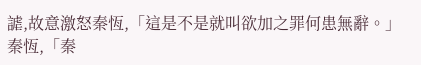謔,故意激怒秦恆,「這是不是就叫欲加之罪何患無辭。」
秦恆,「秦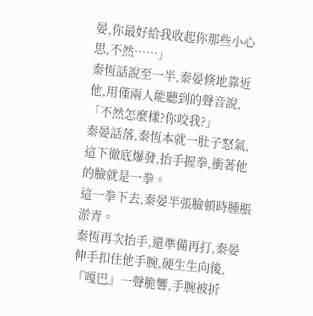晏,你最好給我收起你那些小心思,不然……」
秦恆話說至一半,秦晏倏地靠近他,用僅兩人能聽到的聲音說,「不然怎麼樣?你咬我?」
秦晏話落,秦恆本就一肚子怒氣,這下徹底爆發,抬手握拳,衝著他的臉就是一拳。
這一拳下去,秦晏半張臉頓時腫脹淤青。
秦恆再次抬手,還準備再打,秦晏伸手扣住他手腕,硬生生向後,『嘎巴』一聲脆響,手腕被折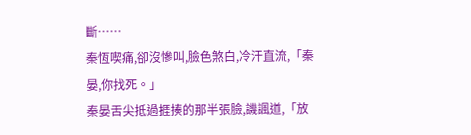斷……
秦恆喫痛,卻沒慘叫,臉色煞白,冷汗直流,「秦晏,你找死。」
秦晏舌尖抵過捱揍的那半張臉,譏諷道,「放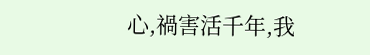心,禍害活千年,我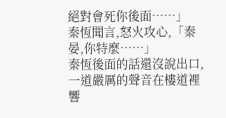絕對會死你後面……」
秦恆聞言,怒火攻心,「秦晏,你特麼……」
秦恆後面的話還沒說出口,一道嚴厲的聲音在樓道裡響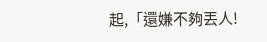起,「還嫌不夠丟人!